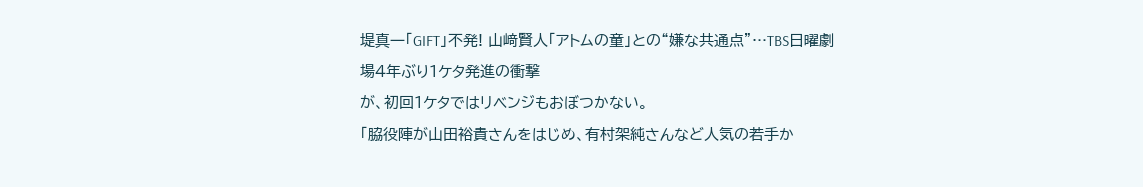堤真一「GIFT」不発! 山﨑賢人「アトムの童」との“嫌な共通点”…TBS日曜劇場4年ぶり1ケタ発進の衝撃
が、初回1ケタではリベンジもおぼつかない。
「脇役陣が山田裕貴さんをはじめ、有村架純さんなど人気の若手か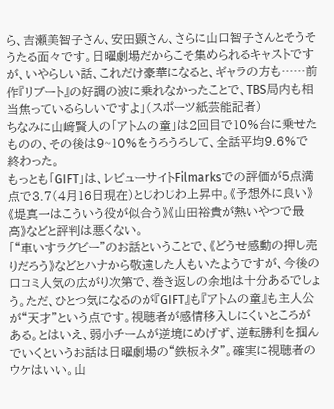ら、吉瀬美智子さん、安田顕さん、さらに山口智子さんとそうそうたる面々です。日曜劇場だからこそ集められるキャストですが、いやらしい話、これだけ豪華になると、ギャラの方も……前作『リブート』の好調の波に乗れなかったことで、TBS局内も相当焦っているらしいですよ」(スポーツ紙芸能記者)
ちなみに山﨑賢人の「アトムの童」は2回目で10%台に乗せたものの、その後は9~10%をうろうろして、全話平均9.6%で終わった。
もっとも「GIFT」は、レビューサイトFilmarksでの評価が5点満点で3.7(4月16日現在)とじわじわ上昇中。《予想外に良い》《堤真一はこういう役が似合う》《山田裕貴が熱いやつで最高》などと評判は悪くない。
「“車いすラグビー”のお話ということで、《どうせ感動の押し売りだろう》などとハナから敬遠した人もいたようですが、今後の口コミ人気の広がり次第で、巻き返しの余地は十分あるでしょう。ただ、ひとつ気になるのが『GIFT』も『アトムの童』も主人公が“天才”という点です。視聴者が感情移入しにくいところがある。とはいえ、弱小チームが逆境にめげず、逆転勝利を掴んでいくというお話は日曜劇場の“鉄板ネタ”。確実に視聴者のウケはいい。山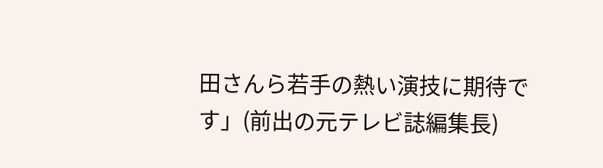田さんら若手の熱い演技に期待です」(前出の元テレビ誌編集長)